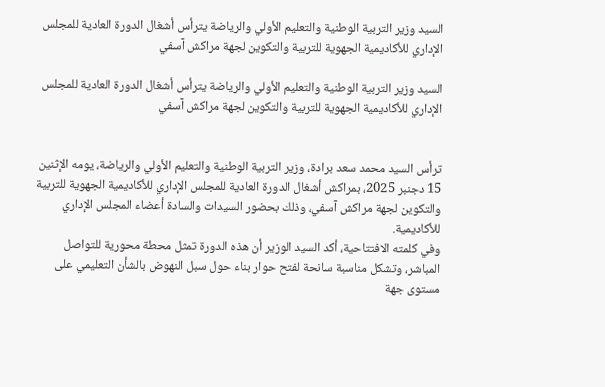السيد وزير التربية الوطنية والتعليم الأولي والرياضة يترأس أشغال الدورة العادية للمجلس الإداري للأكاديمية الجهوية للتربية والتكوين لجهة مراكش آسفي

السيد وزير التربية الوطنية والتعليم الأولي والرياضة يترأس أشغال الدورة العادية للمجلس الإداري للأكاديمية الجهوية للتربية والتكوين لجهة مراكش آسفي


ترأس السيد محمد سعد برادة، وزير التربية الوطنية والتعليم الأولي والرياضة، يومه الإثنين 15 دجنبر 2025، بمراكش أشغال الدورة العادية للمجلس الإداري للأكاديمية الجهوية للتربية والتكوين لجهة مراكش آسفي، وذلك بحضور السيدات والسادة أعضاء المجلس الإداري للأكاديمية.
وفي كلمته الافتتاحية، أكد السيد الوزير أن هذه الدورة تمثل محطة محورية للتواصل المباشر، وتشكل مناسبة سانحة لفتح حوار بناء حول سبل النهوض بالشأن التعليمي على مستوى جهة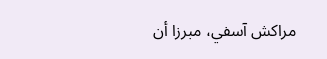مراكش آسفي، مبرزا أن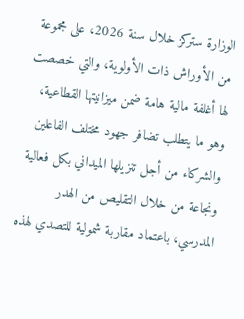الوزارة ستركز خلال سنة 2026، على مجموعة من الأوراش ذات الأولوية، والتي خصصت لها أغلفة مالية هامة ضمن ميزانيتها القطاعية، وهو ما يتطلب تضافر جهود مختلف الفاعلين والشركاء من أجل تنزيلها الميداني بكل فعالية ونجاعة من خلال التقليص من الهدر المدرسي، باعتماد مقاربة شمولية للتصدي لهذه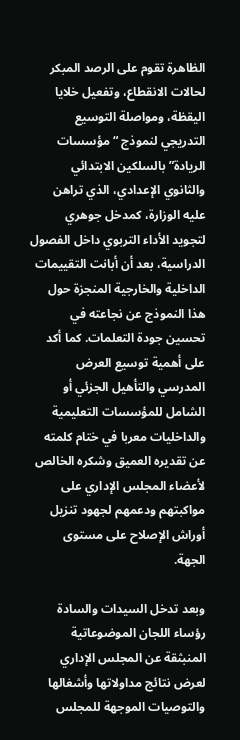الظاهرة تقوم على الرصد المبكر لحالات الانقطاع، وتفعيل خلايا اليقظة، ومواصلة التوسيع التدريجي لنموذج “مؤسسات الريادة” بالسلكين الابتدائي والثانوي الإعدادي، الذي تراهن عليه الوزارة، كمدخل جوهري لتجويد الأداء التربوي داخل الفصول الدراسية، بعد أن أبانت التقييمات الداخلية والخارجية المنجزة حول هذا النموذج عن نجاعته في تحسين جودة التعلمات. كما أكد على أهمية توسيع العرض المدرسي والتأهيل الجزئي أو الشامل للمؤسسات التعليمية والداخليات معربا في ختام كلمته عن تقديره العميق وشكره الخالص لأعضاء المجلس الإداري على مواكبتهم ودعمهم لجهود تنزيل أوراش الإصلاح على مستوى الجهة.

وبعد تدخل السيدات والسادة رؤساء اللجان الموضوعاتية المنبثقة عن المجلس الإداري لعرض نتائج مداولاتها وأشغالها والتوصيات الموجهة للمجلس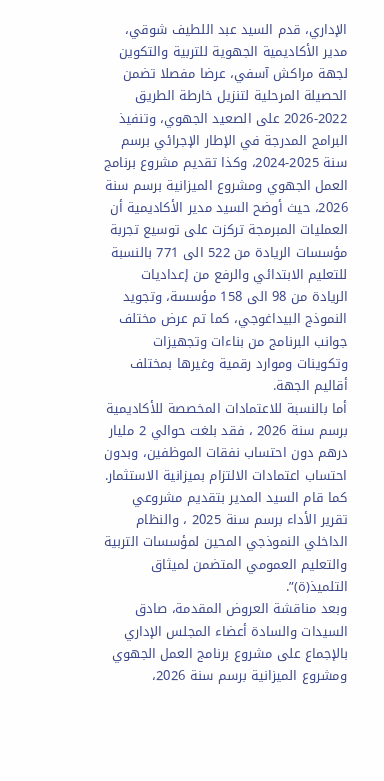الإداري، قدم السيد عبد اللطيف شوقي، مدير الأكاديمية الجهوية للتربية والتكوين لجهة مراكش آسفي، عرضا مفصلا تضمن الحصيلة المرحلية لتنزيل خارطة الطريق 2022-2026 على الصعيد الجهوي، وتنفيذ البرامج المدرجة في الإطار الإجرائي برسم سنة 2025-2024، وكذا تقديم مشروع برنامج العمل الجهوي ومشروع الميزانية برسم سنة 2026، حيث أوضح السيد مدير الأكاديمية أن العمليات المبرمجة تركزت على توسيع تجربة مؤسسات الريادة من 522 الى 771 بالنسبة للتعليم الابتدائي والرفع من إعداديات الريادة من 98 الى 158 مؤسسة، وتجويد النموذج البيداغوجي، كما تم عرض مختلف جوانب البرنامج من بناءات وتجهيزات وتكوينات وموارد رقمية وغيرها بمختلف أقاليم الجهة.
أما بالنسبة للاعتمادات المخصصة للأكاديمية برسم سنة 2026 ، فقد بلغت حوالي 2 مليار درهم دون احتساب نفقات الموظفين، وبدون احتساب اعتمادات الالتزام بميزانية الاستثمار. كما قام السيد المدير بتقديم مشروعي تقرير الأداء برسم سنة 2025 ، والنظام الداخلي النموذجي المحين لمؤسسات التربية والتعليم العمومي المتضمن لميثاق التلميذ(ة)”.
وبعد مناقشة العروض المقدمة، صادق السيدات والسادة أعضاء المجلس الإداري بالإجماع على مشروع برنامج العمل الجهوي ومشروع الميزانية برسم سنة 2026،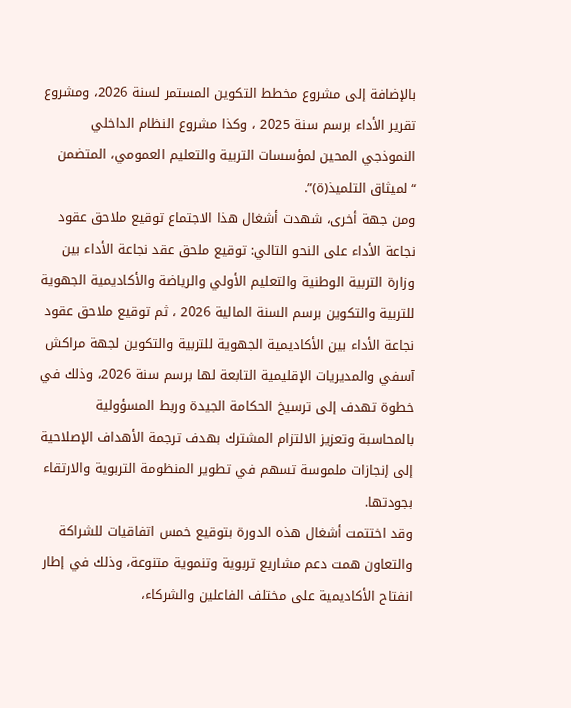بالإضافة إلى مشروع مخطط التكوين المستمر لسنة 2026، ومشروع تقرير الأداء برسم سنة 2025 ، وكذا مشروع النظام الداخلي النموذجي المحين لمؤسسات التربية والتعليم العمومي، المتضمن “لميثاق التلميذ(ة)”.
ومن جهة أخرى، شهدت أشغال هذا الاجتماع توقيع ملاحق عقود نجاعة الأداء على النحو التالي: توقيع ملحق عقد نجاعة الأداء بين وزارة التربية الوطنية والتعليم الأولي والرياضة والأكاديمية الجهوية للتربية والتكوين برسم السنة المالية 2026 ، ثم توقيع ملاحق عقود نجاعة الأداء بين الأكاديمية الجهوية للتربية والتكوين لجهة مراكش آسفي والمديريات الإقليمية التابعة لها برسم سنة 2026، وذلك في خطوة تهدف إلى ترسيخ الحكامة الجيدة وربط المسؤولية بالمحاسبة وتعزيز الالتزام المشترك بهدف ترجمة الأهداف الإصلاحية إلى إنجازات ملموسة تسهم في تطوير المنظومة التربوية والارتقاء بجودتها.
وقد اختتمت أشغال هذه الدورة بتوقيع خمس اتفاقيات للشراكة والتعاون همت دعم مشاريع تربوية وتنموية متنوعة، وذلك في إطار انفتاح الأكاديمية على مختلف الفاعلين والشركاء،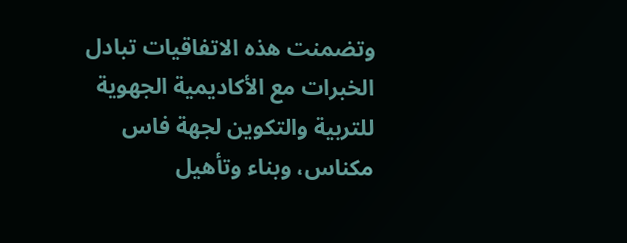وتضمنت هذه الاتفاقيات تبادل الخبرات مع الأكاديمية الجهوية للتربية والتكوين لجهة فاس مكناس، وبناء وتأهيل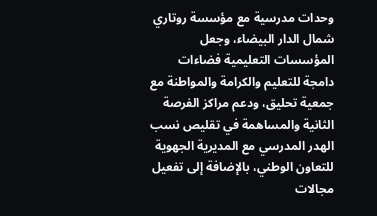وحدات مدرسية مع مؤسسة روتاري شمال الدار البيضاء، وجعل المؤسسات التعليمية فضاءات دامجة للتعليم والكرامة والمواطنة مع جمعية تحليق، ودعم مراكز الفرصة الثانية والمساهمة في تقليص نسب الهدر المدرسي مع المديرية الجهوية للتعاون الوطني، بالإضافة إلى تفعيل مجالات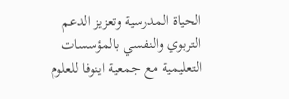الحياة المدرسية وتعزيز الدعم التربوي والنفسي بالمؤسسات التعليمية مع جمعية اينوفا للعلوم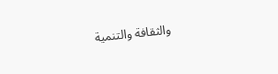والثقافة والتنمية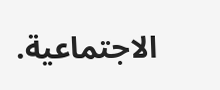الاجتماعية.